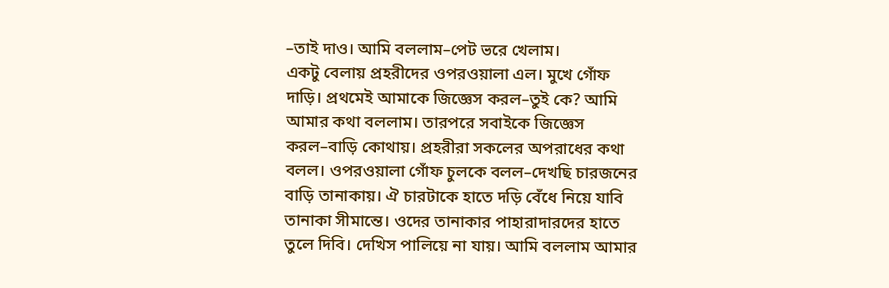–তাই দাও। আমি বললাম–পেট ভরে খেলাম।
একটু বেলায় প্রহরীদের ওপরওয়ালা এল। মুখে গোঁফ দাড়ি। প্রথমেই আমাকে জিজ্ঞেস করল–তুই কে? আমি আমার কথা বললাম। তারপরে সবাইকে জিজ্ঞেস করল–বাড়ি কোথায়। প্রহরীরা সকলের অপরাধের কথা বলল। ওপরওয়ালা গোঁফ চুলকে বলল–দেখছি চারজনের বাড়ি তানাকায়। ঐ চারটাকে হাতে দড়ি বেঁধে নিয়ে যাবি তানাকা সীমান্তে। ওদের তানাকার পাহারাদারদের হাতে তুলে দিবি। দেখিস পালিয়ে না যায়। আমি বললাম আমার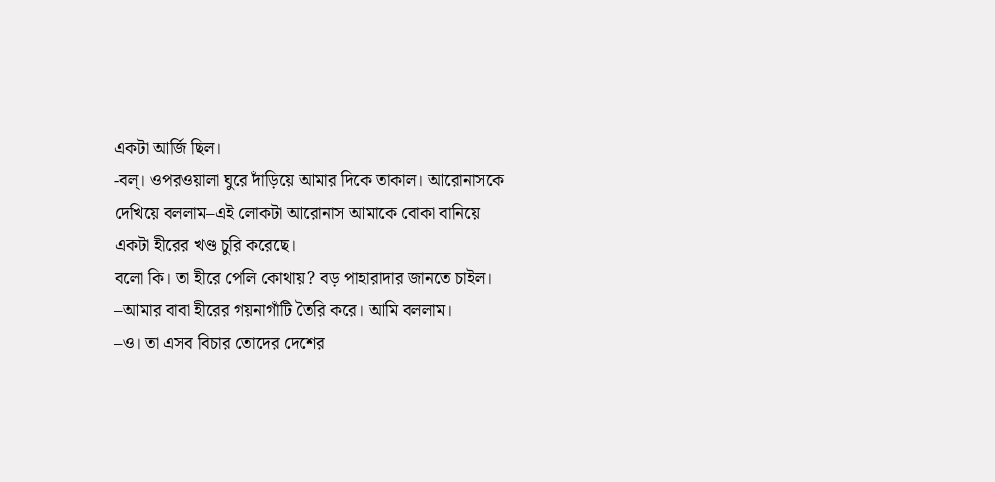একটা আর্জি ছিল।
-বল্। ওপরওয়ালা ঘুরে দাঁড়িয়ে আমার দিকে তাকাল। আরোনাসকে দেখিয়ে বললাম–এই লোকটা আরোনাস আমাকে বোকা বানিয়ে একটা হীরের খণ্ড চুরি করেছে।
বলো কি। তা হীরে পেলি কোথায়? বড় পাহারাদার জানতে চাইল।
–আমার বাবা হীরের গয়নাগাঁটি তৈরি করে। আমি বললাম।
–ও। তা এসব বিচার তোদের দেশের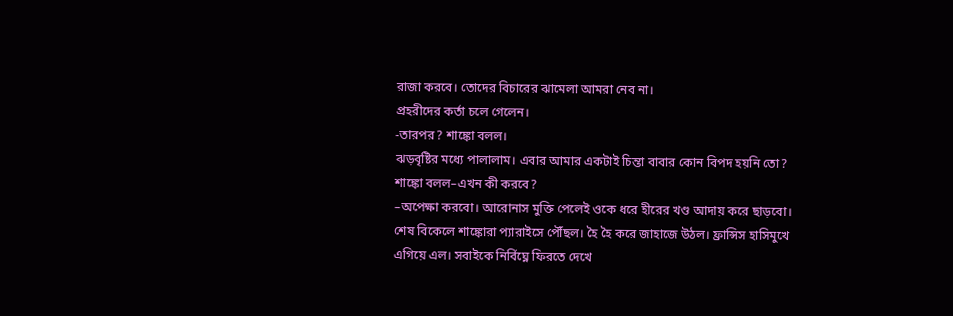রাজা করবে। তোদের বিচারের ঝামেলা আমরা নেব না।
প্রহরীদের কর্তা চলে গেলেন।
-তারপর? শাঙ্কো বলল।
ঝড়বৃষ্টির মধ্যে পালালাম। এবার আমার একটাই চিন্তা বাবার কোন বিপদ হয়নি তো?
শাঙ্কো বলল–এখন কী করবে?
–অপেক্ষা করবো। আরোনাস মুক্তি পেলেই ওকে ধরে হীরের খণ্ড আদায় করে ছাড়বো।
শেষ বিকেলে শাঙ্কোরা প্যারাইসে পৌঁছল। হৈ হৈ করে জাহাজে উঠল। ফ্রান্সিস হাসিমুখে এগিয়ে এল। সবাইকে নির্বিঘ্নে ফিরতে দেখে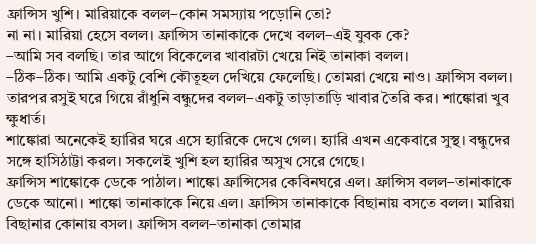ফ্রান্সিস খুশি। মারিয়াকে বলল–কোন সমস্যায় পড়োনি তো?
না না। মারিয়া হেসে বলল। ফ্রান্সিস তানাকাকে দেখে বলল–এই যুবক কে?
–আমি সব বলছি। তার আগে বিকেলের খাবারটা খেয়ে নিই তানাকা বলল।
–ঠিক–ঠিক। আমি একটু বেশি কৌতূহল দেখিয়ে ফেলেছি। তোমরা খেয়ে নাও। ফ্রান্সিস বলল। তারপর রসুই ঘরে গিয়ে রাঁধুনি বন্ধুদের বলল–একটু তাড়াতাড়ি খাবার তৈরি কর। শাঙ্কোরা খুব ক্ষুধার্ত।
শাঙ্কোরা অনেকেই হ্যারির ঘরে এসে হ্যারিকে দেখে গেল। হ্যারি এখন একেবারে সুস্থ। বন্ধুদের সঙ্গে হাসিঠাট্টা করল। সকলেই খুশি হল হ্যারির অসুখ সেরে গেছে।
ফ্রান্সিস শাঙ্কোকে ডেকে পাঠাল। শাঙ্কো ফ্রান্সিসের কেবিনঘরে এল। ফ্রান্সিস বলল–তানাকাকে ডেকে আনো। শাঙ্কো তানাকাকে নিয়ে এল। ফ্রান্সিস তানাকাকে বিছানায় বসতে বলল। মারিয়া বিছানার কোনায় বসল। ফ্রান্সিস বলল–তানাকা তোমার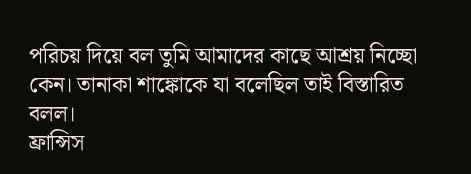পরিচয় দিয়ে বল তুমি আমাদের কাছে আশ্রয় নিচ্ছো কেন। তানাকা শাঙ্কোকে যা বলেছিল তাই বিস্তারিত বলল।
ফ্রান্সিস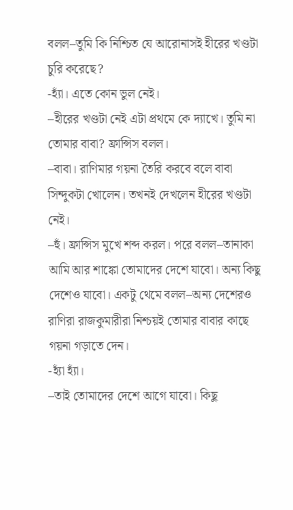বলল–তুমি কি নিশ্চিত যে আরোনাসই হীরের খণ্ডটা চুরি করেছে?
-হ্যাঁ। এতে কোন ভুল নেই।
–হীরের খণ্ডটা নেই এটা প্রথমে কে দ্যাখে। তুমি না তোমার বাবা? ফ্রান্সিস বলল।
–বাবা। রাণিমার গয়না তৈরি করবে বলে বাবা সিন্দুকটা খোলেন। তখনই দেখলেন হীরের খণ্ডটা নেই।
–হুঁ। ফ্রান্সিস মুখে শব্দ করল। পরে বলল–তানাকা আমি আর শাঙ্কো তোমাদের দেশে যাবো। অন্য কিছু দেশেও যাবো। একটু থেমে বলল–অন্য দেশেরও রাণিরা রাজকুমারীরা নিশ্চয়ই তোমার বাবার কাছে গয়না গড়াতে দেন।
-হ্যাঁ হ্যাঁ।
–তাই তোমাদের দেশে আগে যাবো। কিছু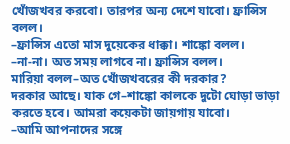খোঁজখবর করবো। তারপর অন্য দেশে যাবো। ফ্রান্সিস বলল।
–ফ্রান্সিস এতো মাস দুয়েকের ধাক্কা। শাঙ্কো বলল।
–না-না। অত সময় লাগবে না। ফ্রান্সিস বলল।
মারিয়া বলল–অত খোঁজখবরের কী দরকার?
দরকার আছে। যাক গে–শাঙ্কো কালকে দুটো ঘোড়া ভাড়া করতে হবে। আমরা কয়েকটা জায়গায় যাবো।
–আমি আপনাদের সঙ্গে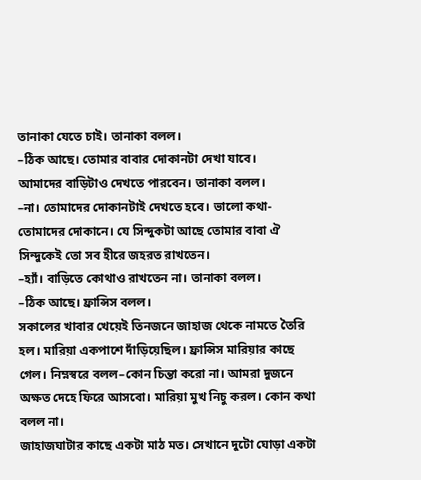তানাকা যেতে চাই। তানাকা বলল।
–ঠিক আছে। তোমার বাবার দোকানটা দেখা যাবে।
আমাদের বাড়িটাও দেখতে পারবেন। তানাকা বলল।
–না। তোমাদের দোকানটাই দেখতে হবে। ভালো কথা-তোমাদের দোকানে। যে সিন্দুকটা আছে তোমার বাবা ঐ সিন্দুকেই তো সব হীরে জহরত রাখতেন।
–হ্যাঁ। বাড়িতে কোথাও রাখতেন না। তানাকা বলল।
–ঠিক আছে। ফ্রান্সিস বলল।
সকালের খাবার খেয়েই তিনজনে জাহাজ থেকে নামতে তৈরি হল। মারিয়া একপাশে দাঁড়িয়েছিল। ফ্রান্সিস মারিয়ার কাছে গেল। নিম্নস্বরে বলল–কোন চিন্তা করো না। আমরা দুজনে অক্ষত দেহে ফিরে আসবো। মারিয়া মুখ নিচু করল। কোন কথা বলল না।
জাহাজঘাটার কাছে একটা মাঠ মত। সেখানে দুটো ঘোড়া একটা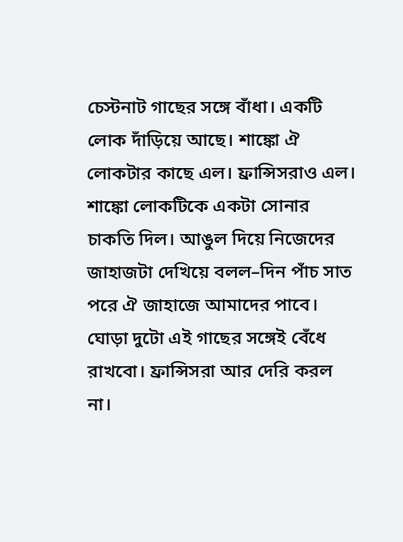চেস্টনাট গাছের সঙ্গে বাঁধা। একটি লোক দাঁড়িয়ে আছে। শাঙ্কো ঐ লোকটার কাছে এল। ফ্রান্সিসরাও এল। শাঙ্কো লোকটিকে একটা সোনার চাকতি দিল। আঙুল দিয়ে নিজেদের জাহাজটা দেখিয়ে বলল–দিন পাঁচ সাত পরে ঐ জাহাজে আমাদের পাবে। ঘোড়া দুটো এই গাছের সঙ্গেই বেঁধে রাখবো। ফ্রান্সিসরা আর দেরি করল না।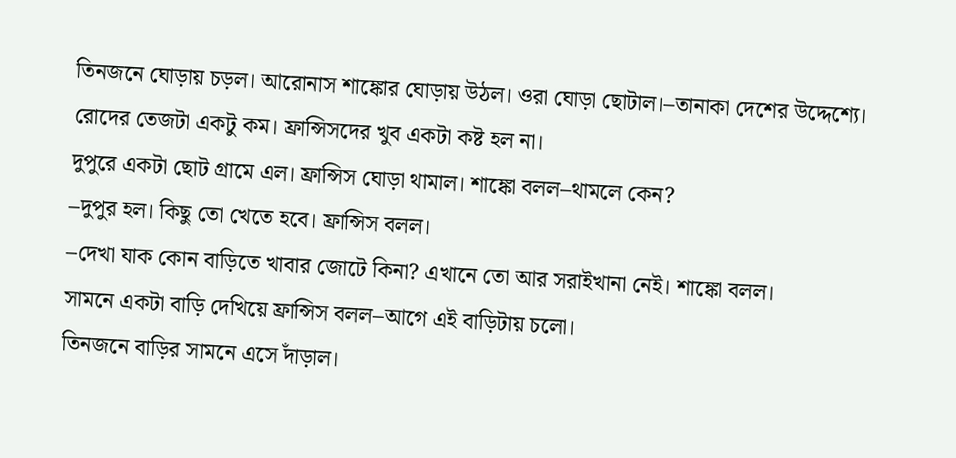তিনজনে ঘোড়ায় চড়ল। আরোনাস শাঙ্কোর ঘোড়ায় উঠল। ওরা ঘোড়া ছোটাল।–তানাকা দেশের উদ্দেশ্যে।
রোদের তেজটা একটু কম। ফ্রান্সিসদের খুব একটা কষ্ট হল না।
দুপুরে একটা ছোট গ্রামে এল। ফ্রান্সিস ঘোড়া থামাল। শাঙ্কো বলল–থামলে কেন?
–দুপুর হল। কিছু তো খেতে হবে। ফ্রান্সিস বলল।
–দেখা যাক কোন বাড়িতে খাবার জোটে কিনা? এখানে তো আর সরাইখানা নেই। শাঙ্কো বলল।
সামনে একটা বাড়ি দেখিয়ে ফ্রান্সিস বলল–আগে এই বাড়িটায় চলো।
তিনজনে বাড়ির সামনে এসে দাঁড়াল।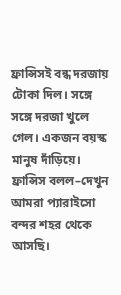ফ্রান্সিসই বন্ধ দরজায় টোকা দিল। সঙ্গে সঙ্গে দরজা খুলে গেল। একজন বয়স্ক মানুষ দাঁড়িয়ে। ফ্রান্সিস বলল–দেখুন আমরা প্যারাইসো বন্দর শহর থেকে আসছি।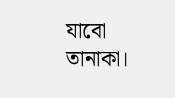যাবো তানাকা।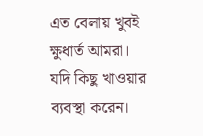এত বেলায় খুবই ক্ষুধার্ত আমরা। যদি কিছু খাওয়ার ব্যবস্থা করেন।